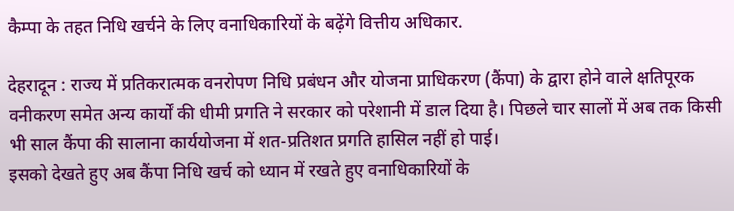कैम्पा के तहत निधि खर्चने के लिए वनाधिकारियों के बढ़ेंगे वित्तीय अधिकार.

देहरादून : राज्य में प्रतिकरात्मक वनरोपण निधि प्रबंधन और योजना प्राधिकरण (कैंपा) के द्वारा होने वाले क्षतिपूरक वनीकरण समेत अन्य कार्यों की धीमी प्रगति ने सरकार को परेशानी में डाल दिया है। पिछले चार सालों में अब तक किसी भी साल कैंपा की सालाना कार्ययोजना में शत-प्रतिशत प्रगति हासिल नहीं हो पाई।
इसको देखते हुए अब कैंपा निधि खर्च को ध्यान में रखते हुए वनाधिकारियों के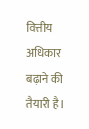वित्तीय अधिकार बढ़ाने की तैयारी है।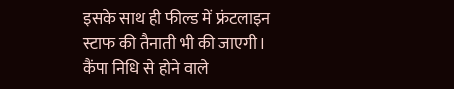इसके साथ ही फील्ड में फ्रंटलाइन स्टाफ की तैनाती भी की जाएगी।
कैंपा निधि से होने वाले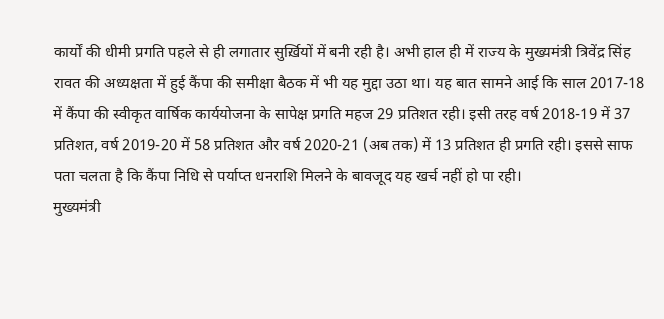कार्यों की धीमी प्रगति पहले से ही लगातार सुर्ख़ियों में बनी रही है। अभी हाल ही में राज्य के मुख्यमंत्री त्रिवेंद्र सिंह रावत की अध्यक्षता में हुई कैंपा की समीक्षा बैठक में भी यह मुद्दा उठा था। यह बात सामने आई कि साल 2017-18 में कैंपा की स्वीकृत वार्षिक कार्ययोजना के सापेक्ष प्रगति महज 29 प्रतिशत रही। इसी तरह वर्ष 2018-19 में 37 प्रतिशत, वर्ष 2019-20 में 58 प्रतिशत और वर्ष 2020-21 (अब तक) में 13 प्रतिशत ही प्रगति रही। इससे साफ पता चलता है कि कैंपा निधि से पर्याप्त धनराशि मिलने के बावजूद यह खर्च नहीं हो पा रही।
मुख्यमंत्री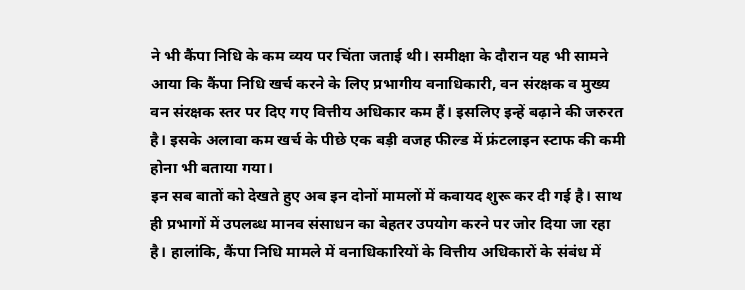ने भी कैंपा निधि के कम व्यय पर चिंता जताई थी। समीक्षा के दौरान यह भी सामने आया कि कैंपा निधि खर्च करने के लिए प्रभागीय वनाधिकारी, वन संरक्षक व मुख्य वन संरक्षक स्तर पर दिए गए वित्तीय अधिकार कम हैं। इसलिए इन्हें बढ़ाने की जरुरत है। इसके अलावा कम खर्च के पीछे एक बड़ी वजह फील्ड में फ्रंटलाइन स्टाफ की कमी होना भी बताया गया।
इन सब बातों को देखते हुए अब इन दोनों मामलों में कवायद शुरू कर दी गई है। साथ ही प्रभागों में उपलब्ध मानव संसाधन का बेहतर उपयोग करने पर जोर दिया जा रहा है। हालांकि, कैंपा निधि मामले में वनाधिकारियों के वित्तीय अधिकारों के संबंध में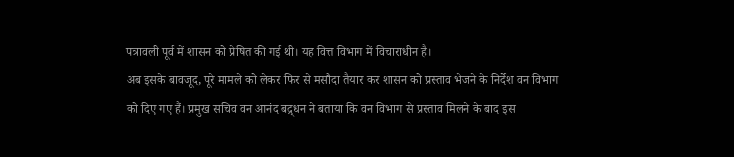पत्रावली पूर्व में शासन को प्रेषित की गई थी। यह वित्त विभाग में विचाराधीन है।
अब इसके बावजूद, पूरे मामले को लेकर फिर से मसौदा तैयार कर शासन को प्रस्ताव भेजने के निर्देश वन विभाग को दिए गए हैं। प्रमुख सचिव वन आनंद बद्र्धन ने बताया कि वन विभाग से प्रस्ताव मिलने के बाद इस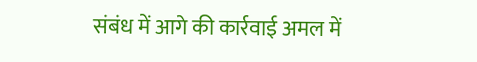संबंध में आगे की कार्रवाई अमल में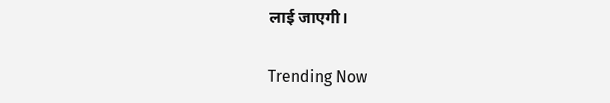लाई जाएगी।

Trending Now